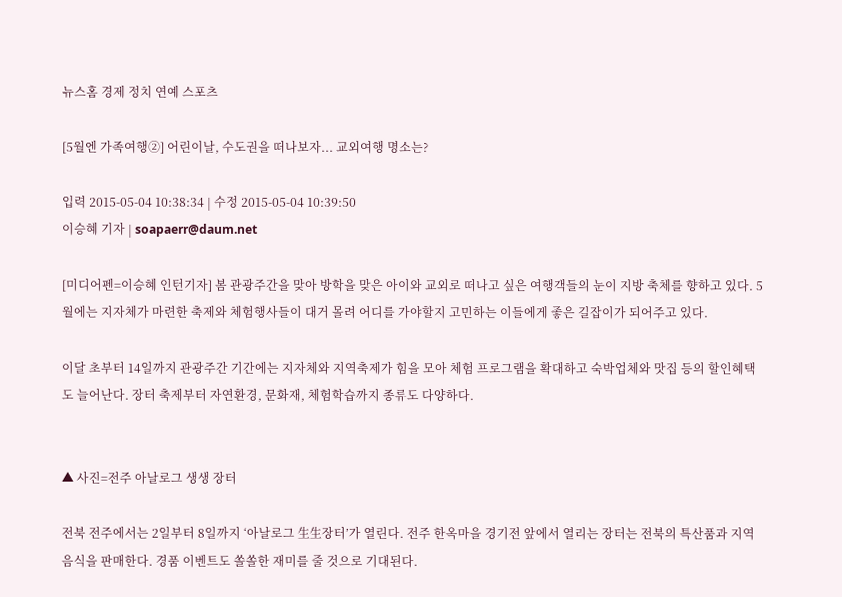뉴스홈 경제 정치 연예 스포츠

[5월엔 가족여행②] 어린이날, 수도권을 떠나보자... 교외여행 명소는?

입력 2015-05-04 10:38:34 | 수정 2015-05-04 10:39:50
이승혜 기자 | soapaerr@daum.net

[미디어펜=이승혜 인턴기자] 봄 관광주간을 맞아 방학을 맞은 아이와 교외로 떠나고 싶은 여행객들의 눈이 지방 축체를 향하고 있다. 5월에는 지자체가 마련한 축제와 체험행사들이 대거 몰려 어디를 가야할지 고민하는 이들에게 좋은 길잡이가 되어주고 있다.

이달 초부터 14일까지 관광주간 기간에는 지자체와 지역축제가 힘을 모아 체험 프로그램을 확대하고 숙박업체와 맛집 등의 할인혜택도 늘어난다. 장터 축제부터 자연환경, 문화재, 체험학습까지 종류도 다양하다.


▲ 사진=전주 아날로그 생생 장터

전북 전주에서는 2일부터 8일까지 ‘아날로그 生生장터’가 열린다. 전주 한옥마을 경기전 앞에서 열리는 장터는 전북의 특산품과 지역 음식을 판매한다. 경품 이벤트도 쏠쏠한 재미를 줄 것으로 기대된다.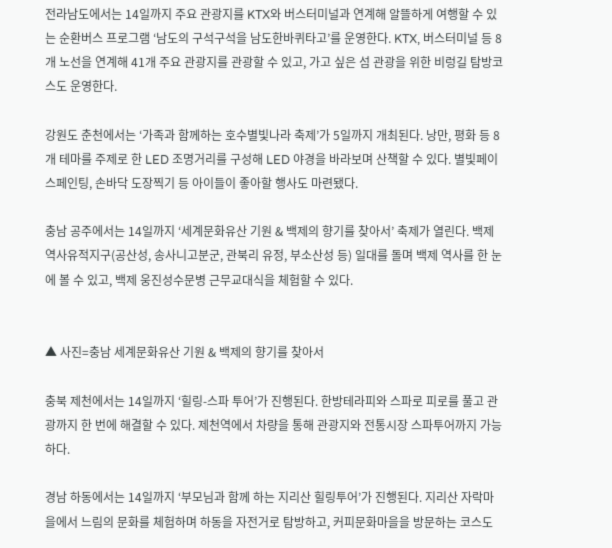전라남도에서는 14일까지 주요 관광지를 KTX와 버스터미널과 연계해 알뜰하게 여행할 수 있는 순환버스 프로그램 ‘남도의 구석구석을 남도한바퀴타고’를 운영한다. KTX, 버스터미널 등 8개 노선을 연계해 41개 주요 관광지를 관광할 수 있고, 가고 싶은 섬 관광을 위한 비렁길 탐방코스도 운영한다.

강원도 춘천에서는 ‘가족과 함께하는 호수별빛나라 축제’가 5일까지 개최된다. 낭만, 평화 등 8개 테마를 주제로 한 LED 조명거리를 구성해 LED 야경을 바라보며 산책할 수 있다. 별빛페이스페인팅, 손바닥 도장찍기 등 아이들이 좋아할 행사도 마련됐다.

충남 공주에서는 14일까지 ‘세계문화유산 기원 & 백제의 향기를 찾아서’ 축제가 열린다. 백제역사유적지구(공산성, 송사니고분군, 관북리 유정, 부소산성 등) 일대를 돌며 백제 역사를 한 눈에 볼 수 있고, 백제 웅진성수문병 근무교대식을 체험할 수 있다.


▲ 사진=충남 세계문화유산 기원 & 백제의 향기를 찾아서

충북 제천에서는 14일까지 ‘힐링-스파 투어’가 진행된다. 한방테라피와 스파로 피로를 풀고 관광까지 한 번에 해결할 수 있다. 제천역에서 차량을 통해 관광지와 전통시장 스파투어까지 가능하다.

경남 하동에서는 14일까지 ‘부모님과 함께 하는 지리산 힐링투어’가 진행된다. 지리산 자락마을에서 느림의 문화를 체험하며 하동을 자전거로 탐방하고, 커피문화마을을 방문하는 코스도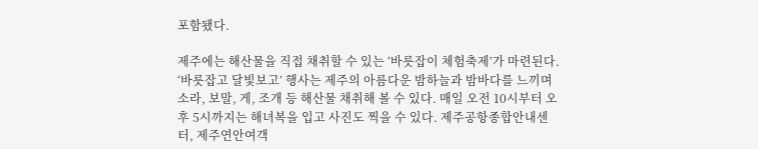포함됐다.

제주에는 해산물을 직접 채취할 수 있는 ‘바릇잡이 체험축제’가 마련된다. ‘바릇잡고 달빛보고’ 행사는 제주의 아름다운 밤하늘과 밤바다를 느끼며 소라, 보말, 게, 조개 등 해산물 채취해 볼 수 있다. 매일 오전 10시부터 오후 5시까지는 해녀복을 입고 사진도 찍을 수 있다. 제주공항종합안내센터, 제주연안여객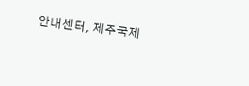안내센터, 제주국제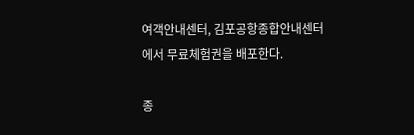여객안내센터, 김포공항종합안내센터에서 무료체험권을 배포한다.

종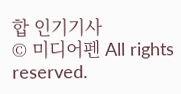합 인기기사
© 미디어펜 All rights reserved.